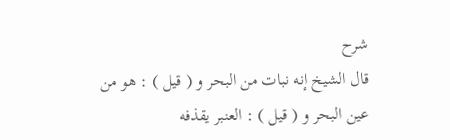شرح
قال الشيخ إنه نبات من البحر و ( قيل ) : هو من عين البحر و ( قيل ) : العنبر يقذفه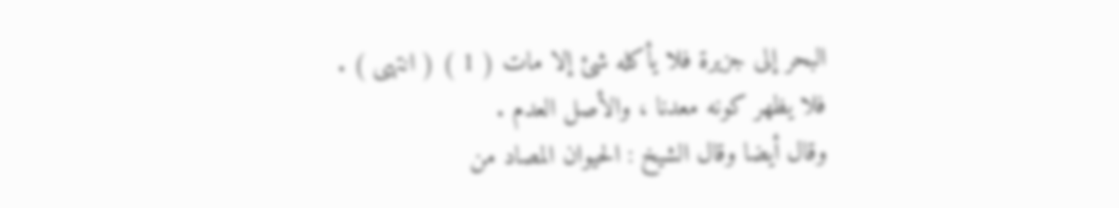البحر إلى جزيرة فلا يأكله شئ إلا مات ( 1 ) ( انتهى ) .
فلا يظهر كونه معدنا ، والأصل العدم .
وقال أيضا وقال الشيخ : الحيوان المصاد من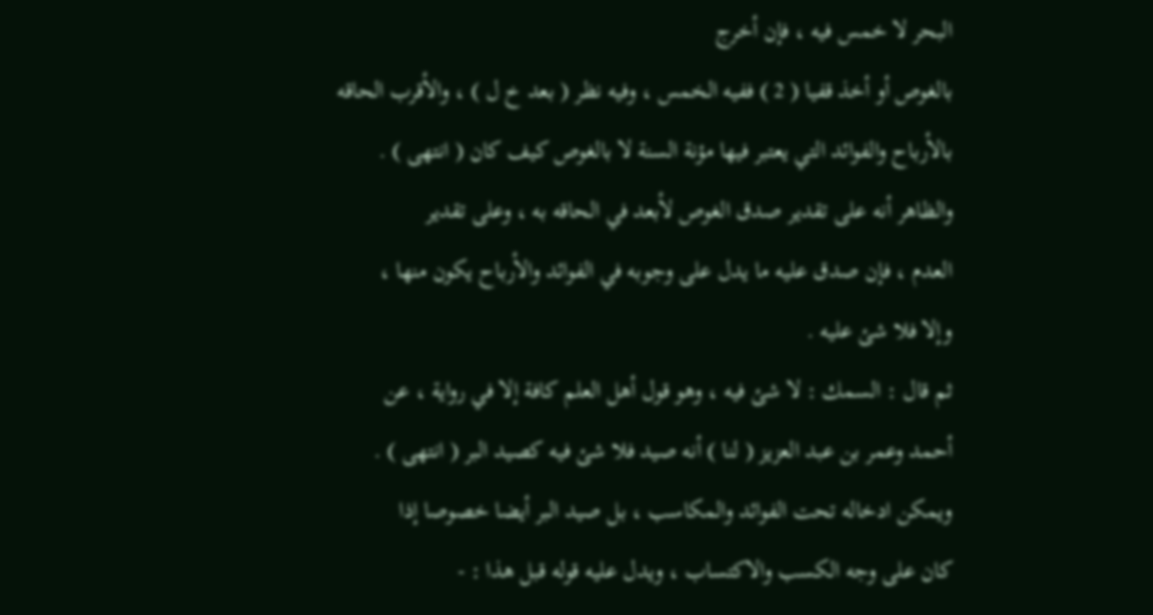البحر لا خمس فيه ، فإن أخرج
بالغوص أو أخذ قفيا ( 2 ) ففيه الخمس ، وفيه نظر ( بعد خ ل ) ، والأقرب الحاقه
بالأرباح والفوائد التي يعتبر فيها مؤنة السنة لا بالغوص كيف كان ( انتهى ) .
والظاهر أنه على تقدير صدق الغوص لأبعد في الحاقه به ، وعلى تقدير
العدم ، فإن صدق عليه ما يدل على وجوبه في الفوائد والأرباح يكون منها ،
وإلا فلا شئ عليه .
ثم قال : السمك : لا شئ فيه ، وهو قول أهل العلم كافة إلا في رواية ، عن
أحمد وعمر بن عبد العزيز ( لنا ) أنه صيد فلا شئ فيه كصيد البر ( انتهى ) .
ويمكن ادخاله تحت الفوائد والمكاسب ، بل صيد البر أيضا خصوصا إذا
كان على وجه الكسب والاكتساب ، ويدل عليه قوله قبل هذا : -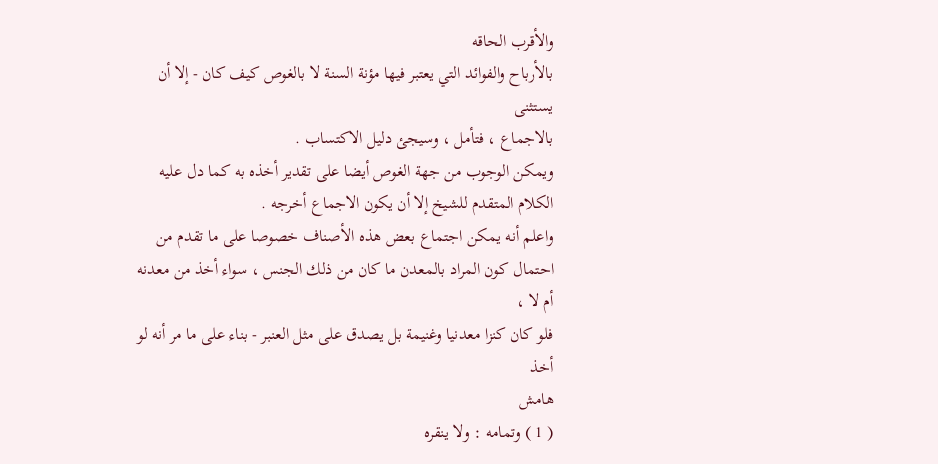والأقرب الحاقه
بالأرباح والفوائد التي يعتبر فيها مؤنة السنة لا بالغوص كيف كان - إلا أن يستثنى
بالاجماع ، فتأمل ، وسيجئ دليل الاكتساب .
ويمكن الوجوب من جهة الغوص أيضا على تقدير أخذه به كما دل عليه
الكلام المتقدم للشيخ إلا أن يكون الاجماع أخرجه .
واعلم أنه يمكن اجتماع بعض هذه الأصناف خصوصا على ما تقدم من
احتمال كون المراد بالمعدن ما كان من ذلك الجنس ، سواء أخذ من معدنه أم لا ،
فلو كان كنزا معدنيا وغنيمة بل يصدق على مثل العنبر - بناء على ما مر أنه لو أخذ
هامش
( 1 ) وتمامه : ولا ينقره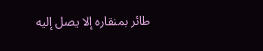طائر بمنقاره إلا يصل إليه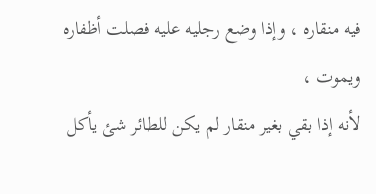فيه منقاره ، وإذا وضع رجليه عليه فصلت أظفاره ويموت ،
لأنه إذا بقي بغير منقار لم يكن للطائر شئ يأكل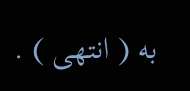به ( انتهى ) .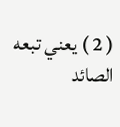( 2 ) يعني تبعه الصائد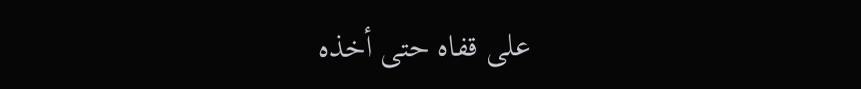على قفاه حتى أخذه